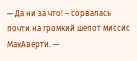— Да ни за что! – сорвалась почти на громкий шепот миссис МакАверти. —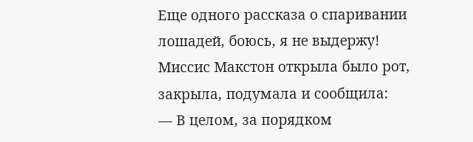Еще одного рассказа о спаривании лошадей, боюсь, я не выдержу!
Миссис Макстон открыла было рот, закрыла, подумала и сообщила:
— В целом, за порядком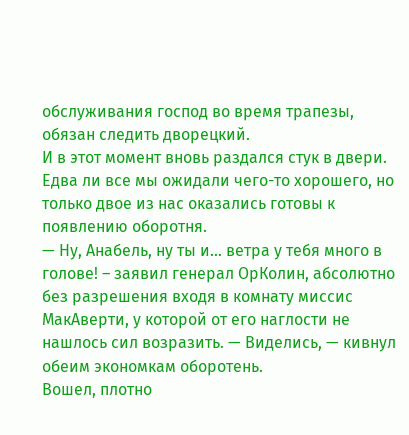обслуживания господ во время трапезы, обязан следить дворецкий.
И в этот момент вновь раздался стук в двери.
Едва ли все мы ожидали чего-то хорошего, но только двое из нас оказались готовы к появлению оборотня.
— Ну, Анабель, ну ты и… ветра у тебя много в голове! – заявил генерал ОрКолин, абсолютно без разрешения входя в комнату миссис МакАверти, у которой от его наглости не нашлось сил возразить. — Виделись, — кивнул обеим экономкам оборотень.
Вошел, плотно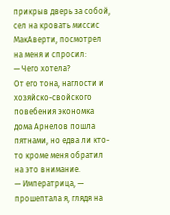прикрыв дверь за собой, сел на кровать миссис МакАверти, посмотрел на меня и спросил:
— Чего хотела?
От его тона, наглости и хозяйско-свойского повебения экономка дома Арнелов пошла пятнами, но едва ли кто-то кроме меня обратил на это внимание.
— Императрица, — прошептала я, глядя на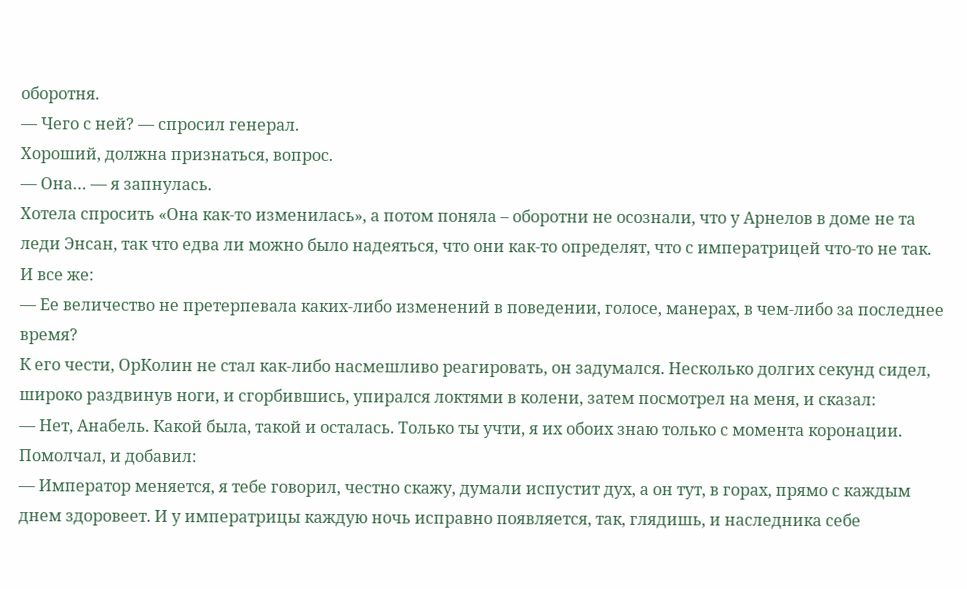оборотня.
— Чего с ней? — спросил генерал.
Хороший, должна признаться, вопрос.
— Она… — я запнулась.
Хотела спросить «Она как-то изменилась», а потом поняла – оборотни не осознали, что у Арнелов в доме не та леди Энсан, так что едва ли можно было надеяться, что они как-то определят, что с императрицей что-то не так. И все же:
— Ее величество не претерпевала каких-либо изменений в поведении, голосе, манерах, в чем-либо за последнее время?
К его чести, ОрКолин не стал как-либо насмешливо реагировать, он задумался. Несколько долгих секунд сидел, широко раздвинув ноги, и сгорбившись, упирался локтями в колени, затем посмотрел на меня, и сказал:
— Нет, Анабель. Какой была, такой и осталась. Только ты учти, я их обоих знаю только с момента коронации.
Помолчал, и добавил:
— Император меняется, я тебе говорил, честно скажу, думали испустит дух, а он тут, в горах, прямо с каждым днем здоровеет. И у императрицы каждую ночь исправно появляется, так, глядишь, и наследника себе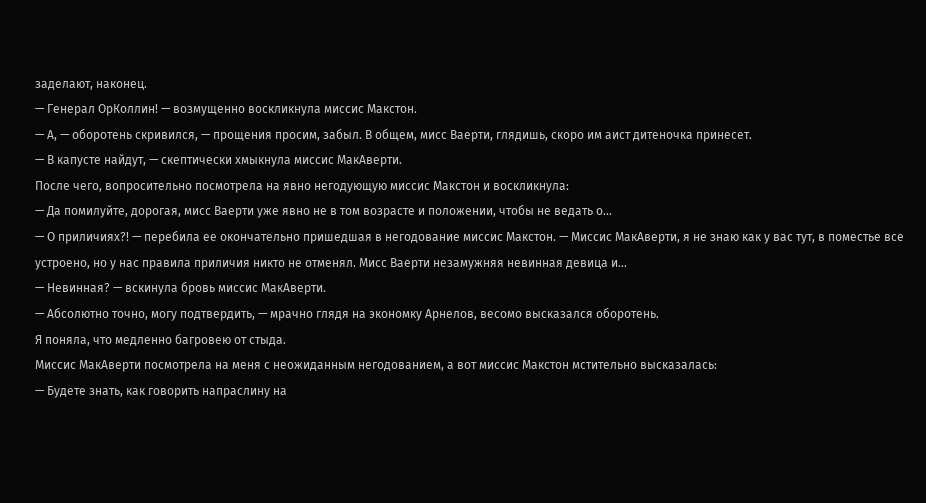заделают, наконец.
— Генерал ОрКоллин! — возмущенно воскликнула миссис Макстон.
— А, — оборотень скривился, — прощения просим, забыл. В общем, мисс Ваерти, глядишь, скоро им аист дитеночка принесет.
— В капусте найдут, — скептически хмыкнула миссис МакАверти.
После чего, вопросительно посмотрела на явно негодующую миссис Макстон и воскликнула:
— Да помилуйте, дорогая, мисс Ваерти уже явно не в том возрасте и положении, чтобы не ведать о…
— О приличиях?! — перебила ее окончательно пришедшая в негодование миссис Макстон. — Миссис МакАверти, я не знаю как у вас тут, в поместье все устроено, но у нас правила приличия никто не отменял. Мисс Ваерти незамужняя невинная девица и…
— Невинная? — вскинула бровь миссис МакАверти.
— Абсолютно точно, могу подтвердить, — мрачно глядя на экономку Арнелов, весомо высказался оборотень.
Я поняла, что медленно багровею от стыда.
Миссис МакАверти посмотрела на меня с неожиданным негодованием, а вот миссис Макстон мстительно высказалась:
— Будете знать, как говорить напраслину на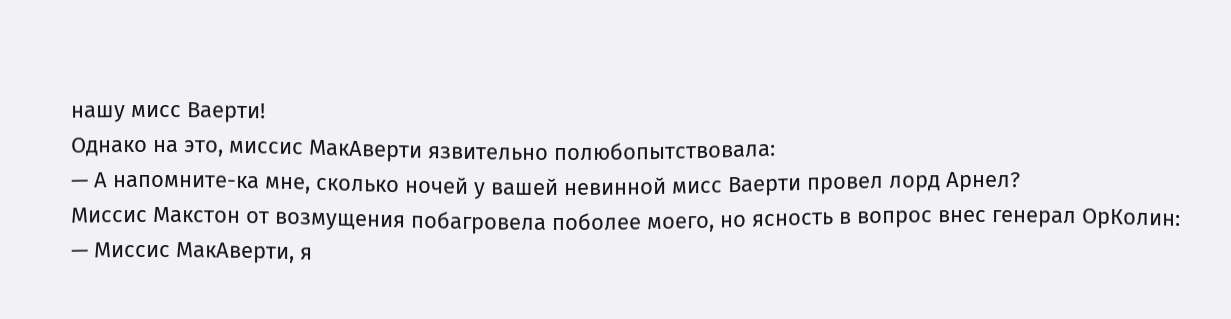нашу мисс Ваерти!
Однако на это, миссис МакАверти язвительно полюбопытствовала:
— А напомните-ка мне, сколько ночей у вашей невинной мисс Ваерти провел лорд Арнел?
Миссис Макстон от возмущения побагровела поболее моего, но ясность в вопрос внес генерал ОрКолин:
— Миссис МакАверти, я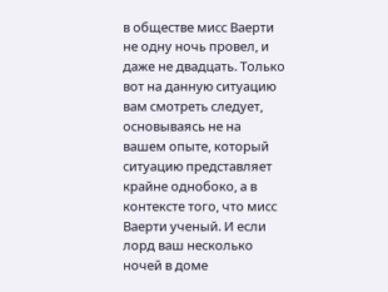в обществе мисс Ваерти не одну ночь провел, и даже не двадцать. Только вот на данную ситуацию вам смотреть следует, основываясь не на вашем опыте, который ситуацию представляет крайне однобоко, а в контексте того, что мисс Ваерти ученый. И если лорд ваш несколько ночей в доме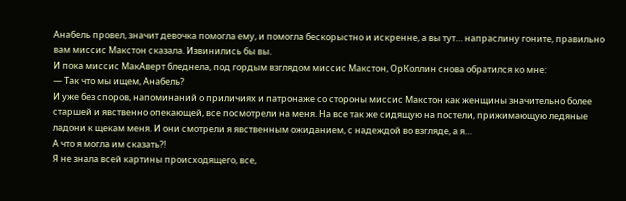Анабель провел, значит девочка помогла ему, и помогла бескорыстно и искренне, а вы тут… напраслину гоните, правильно вам миссис Макстон сказала. Извинились бы вы.
И пока миссис МакАверт бледнела, под гордым взглядом миссис Макстон, ОрКоллин снова обратился ко мне:
— Так что мы ищем, Анабель?
И уже без споров, напоминаний о приличиях и патронаже со стороны миссис Макстон как женщины значительно более старшей и явственно опекающей, все посмотрели на меня. На все так же сидящую на постели, прижимающую ледяные ладони к щекам меня. И они смотрели я явственным ожиданием, с надеждой во взгляде, а я…
А что я могла им сказать?!
Я не знала всей картины происходящего, все,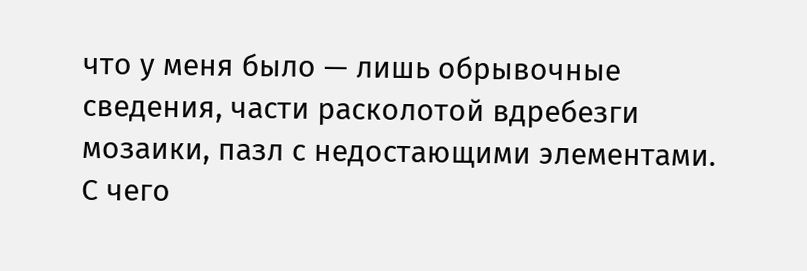что у меня было — лишь обрывочные сведения, части расколотой вдребезги мозаики, пазл с недостающими элементами. С чего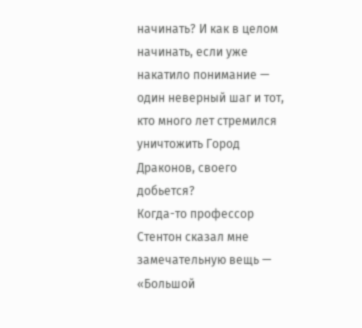начинать? И как в целом начинать, если уже накатило понимание — один неверный шаг и тот, кто много лет стремился уничтожить Город Драконов, своего добьется?
Когда-то профессор Стентон сказал мне замечательную вещь — «Большой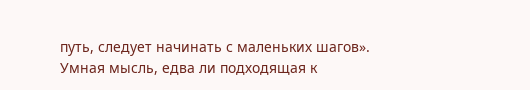путь, следует начинать с маленьких шагов».
Умная мысль, едва ли подходящая к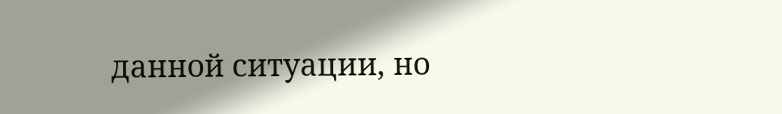данной ситуации, но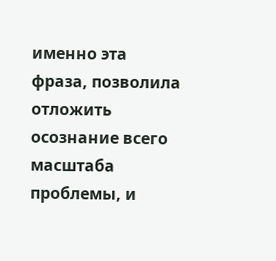именно эта фраза, позволила отложить осознание всего масштаба проблемы, и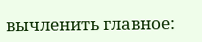вычленить главное: